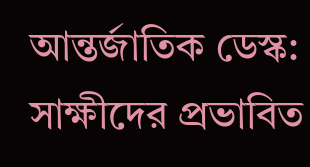আন্তর্জাতিক ডেস্ক: সাক্ষীদের প্রভাবিত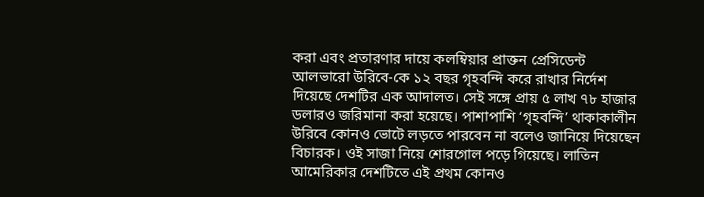করা এবং প্রতারণার দায়ে কলম্বিয়ার প্রাক্তন প্রেসিডেন্ট আলভারো উরিবে-কে ১২ বছর গৃহবন্দি করে রাখার নির্দেশ দিয়েছে দেশটির এক আদালত। সেই সঙ্গে প্রায় ৫ লাখ ৭৮ হাজার ডলারও জরিমানা করা হয়েছে। পাশাপাশি ‘গৃহবন্দি’ থাকাকালীন উরিবে কোনও ভোটে লড়তে পারবেন না বলেও জানিয়ে দিয়েছেন বিচারক। ওই সাজা নিয়ে শোরগোল পড়ে গিয়েছে। লাতিন আমেরিকার দেশটিতে এই প্রথম কোনও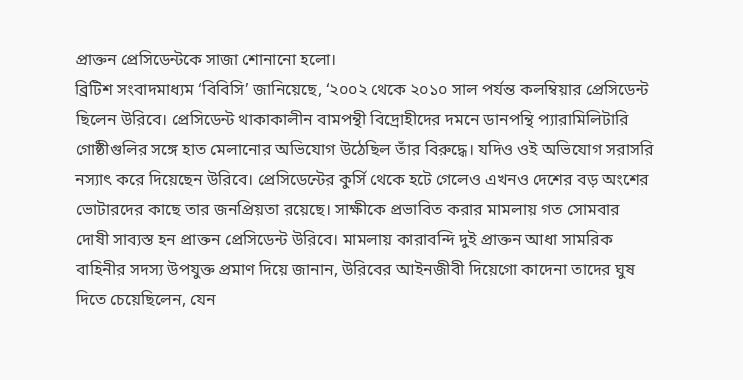প্রাক্তন প্রেসিডেন্টকে সাজা শোনানো হলো।
ব্রিটিশ সংবাদমাধ্যম ‘বিবিসি’ জানিয়েছে, ‘২০০২ থেকে ২০১০ সাল পর্যন্ত কলম্বিয়ার প্রেসিডেন্ট ছিলেন উরিবে। প্রেসিডেন্ট থাকাকালীন বামপন্থী বিদ্রোহীদের দমনে ডানপন্থি প্যারামিলিটারি গোষ্ঠীগুলির সঙ্গে হাত মেলানোর অভিযোগ উঠেছিল তাঁর বিরুদ্ধে। যদিও ওই অভিযোগ সরাসরি নস্যাৎ করে দিয়েছেন উরিবে। প্রেসিডেন্টের কুর্সি থেকে হটে গেলেও এখনও দেশের বড় অংশের ভোটারদের কাছে তার জনপ্রিয়তা রয়েছে। সাক্ষীকে প্রভাবিত করার মামলায় গত সোমবার দোষী সাব্যস্ত হন প্রাক্তন প্রেসিডেন্ট উরিবে। মামলায় কারাবন্দি দুই প্রাক্তন আধা সামরিক বাহিনীর সদস্য উপযুক্ত প্রমাণ দিয়ে জানান, উরিবের আইনজীবী দিয়েগো কাদেনা তাদের ঘুষ দিতে চেয়েছিলেন, যেন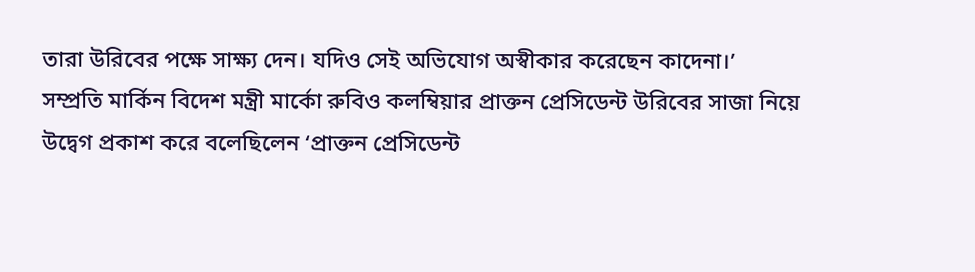তারা উরিবের পক্ষে সাক্ষ্য দেন। যদিও সেই অভিযোগ অস্বীকার করেছেন কাদেনা।’
সম্প্রতি মার্কিন বিদেশ মন্ত্রী মার্কো রুবিও কলম্বিয়ার প্রাক্তন প্রেসিডেন্ট উরিবের সাজা নিয়ে উদ্বেগ প্রকাশ করে বলেছিলেন ‘প্রাক্তন প্রেসিডেন্ট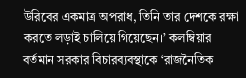উরিবের একমাত্র অপরাধ, তিনি তার দেশকে রক্ষা করতে লড়াই চালিয়ে গিয়েছেন।’ কলম্বিয়ার বর্তমান সরকার বিচারব্যবস্থাকে ‘রাজনৈতিক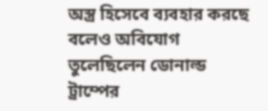অস্ত্র হিসেবে ব্যবহার করছে বলেও অবিযোগ তুলেছিলেন ডোনাল্ড ট্রাম্পের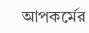আপকর্মের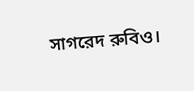সাগরেদ রুবিও।